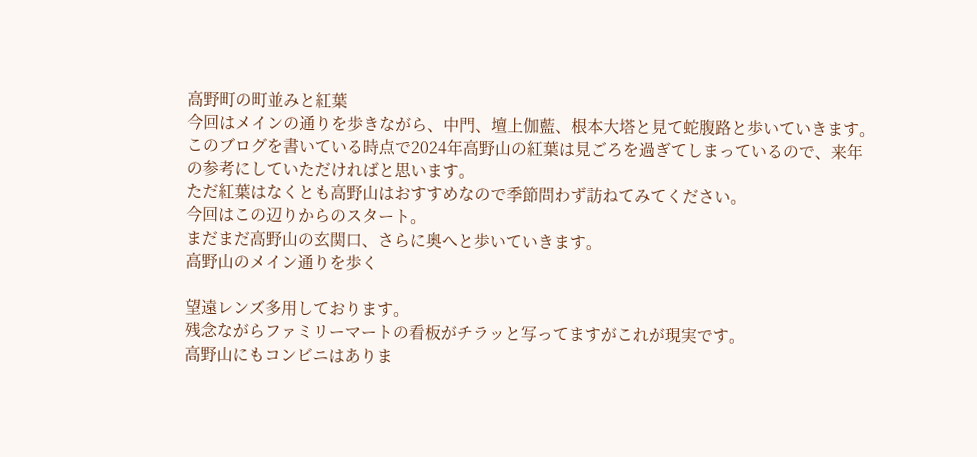高野町の町並みと紅葉
今回はメインの通りを歩きながら、中門、壇上伽藍、根本大塔と見て蛇腹路と歩いていきます。
このブログを書いている時点で2024年高野山の紅葉は見ごろを過ぎてしまっているので、来年の参考にしていただければと思います。
ただ紅葉はなくとも高野山はおすすめなので季節問わず訪ねてみてください。
今回はこの辺りからのスタート。
まだまだ高野山の玄関口、さらに奥へと歩いていきます。
高野山のメイン通りを歩く

望遠レンズ多用しております。
残念ながらファミリーマートの看板がチラッと写ってますがこれが現実です。
高野山にもコンビニはありま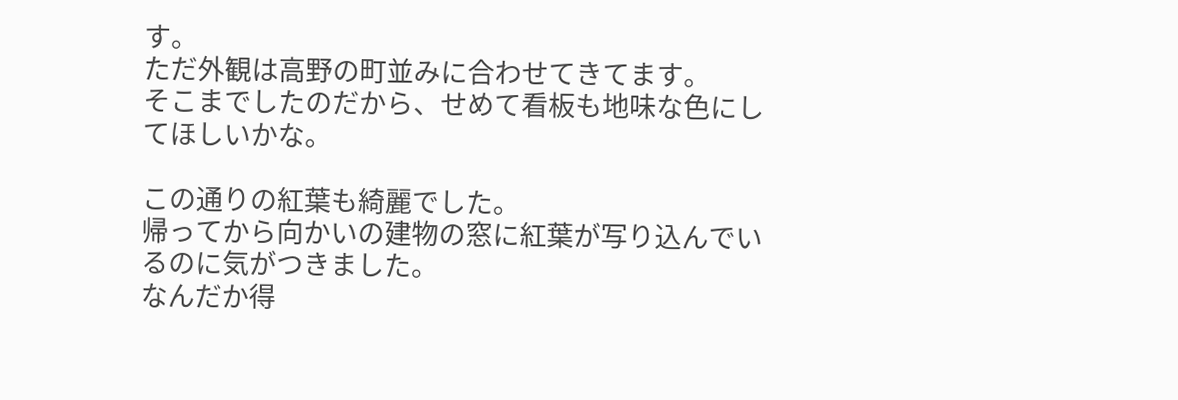す。
ただ外観は高野の町並みに合わせてきてます。
そこまでしたのだから、せめて看板も地味な色にしてほしいかな。

この通りの紅葉も綺麗でした。
帰ってから向かいの建物の窓に紅葉が写り込んでいるのに気がつきました。
なんだか得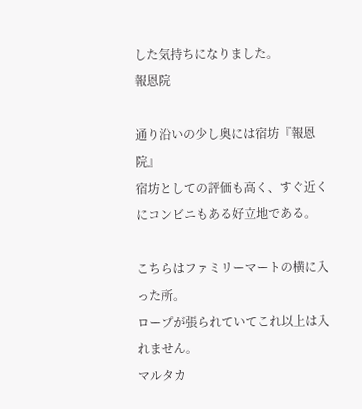した気持ちになりました。
報恩院

通り沿いの少し奥には宿坊『報恩院』
宿坊としての評価も高く、すぐ近くにコンビニもある好立地である。

こちらはファミリーマートの横に入った所。
ロープが張られていてこれ以上は入れません。
マルタカ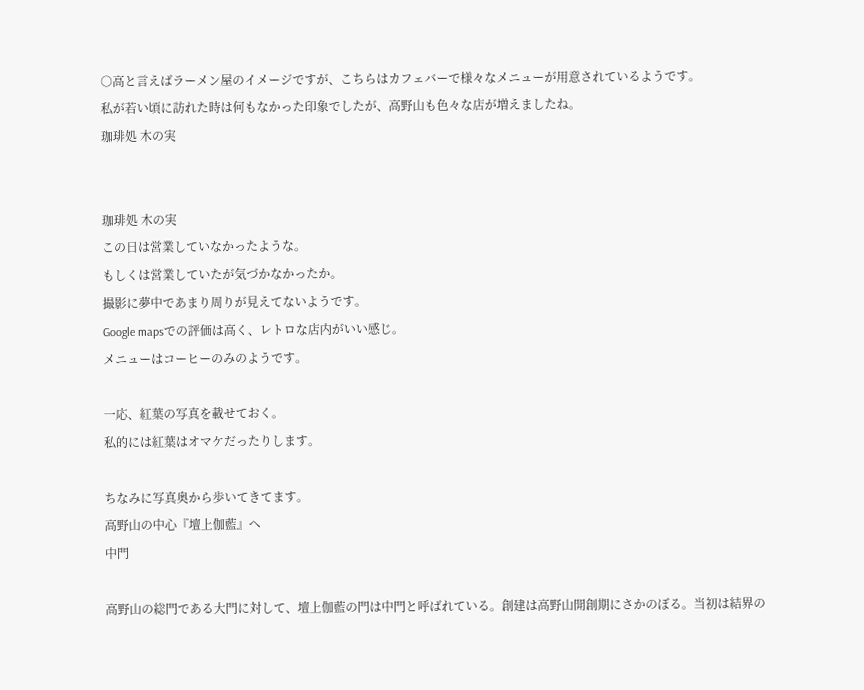○高と言えばラーメン屋のイメージですが、こちらはカフェバーで様々なメニューが用意されているようです。
私が若い頃に訪れた時は何もなかった印象でしたが、高野山も色々な店が増えましたね。
珈琲処 木の実


珈琲処 木の実
この日は営業していなかったような。
もしくは営業していたが気づかなかったか。
撮影に夢中であまり周りが見えてないようです。
Google mapsでの評価は高く、レトロな店内がいい感じ。
メニューはコーヒーのみのようです。

一応、紅葉の写真を載せておく。
私的には紅葉はオマケだったりします。

ちなみに写真奥から歩いてきてます。
高野山の中心『壇上伽藍』へ
中門

高野山の総門である大門に対して、壇上伽藍の門は中門と呼ばれている。創建は高野山開創期にさかのぼる。当初は結界の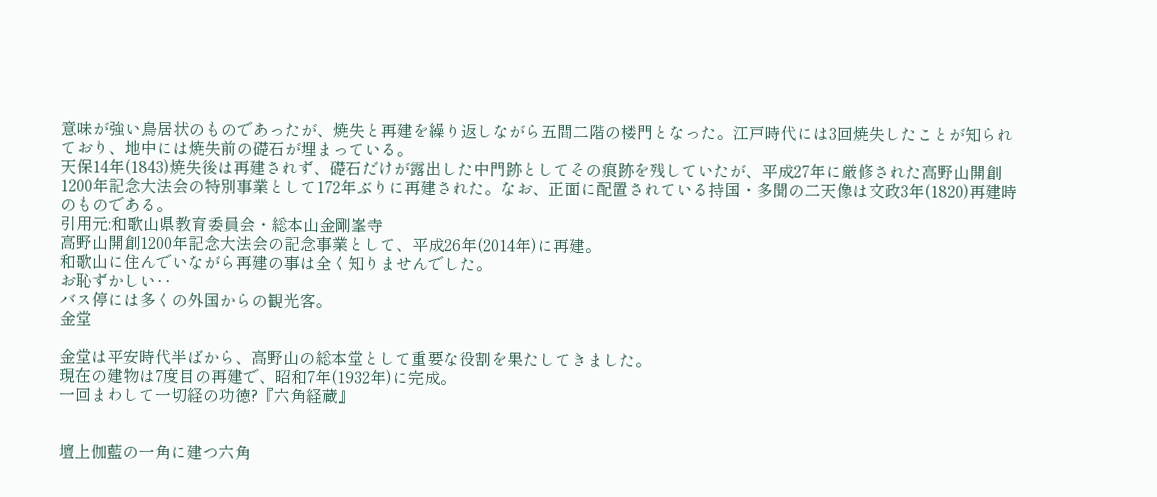意味が強い鳥居状のものであったが、焼失と再建を繰り返しながら五間二階の楼門となった。江戸時代には3回焼失したことが知られており、地中には焼失前の礎石が埋まっている。
天保14年(1843)焼失後は再建されず、礎石だけが露出した中門跡としてその痕跡を残していたが、平成27年に厳修された高野山開創1200年記念大法会の特別事業として172年ぶりに再建された。なお、正面に配置されている持国・多聞の二天像は文政3年(1820)再建時のものである。
引用元:和歌山県教育委員会・総本山金剛峯寺
高野山開創1200年記念大法会の記念事業として、平成26年(2014年)に再建。
和歌山に住んでいながら再建の事は全く知りませんでした。
お恥ずかしい‥
バス停には多くの外国からの観光客。
金堂

金堂は平安時代半ばから、高野山の総本堂として重要な役割を果たしてきました。
現在の建物は7度目の再建で、昭和7年(1932年)に完成。
一回まわして一切経の功徳?『六角経蔵』


壇上伽藍の一角に建つ六角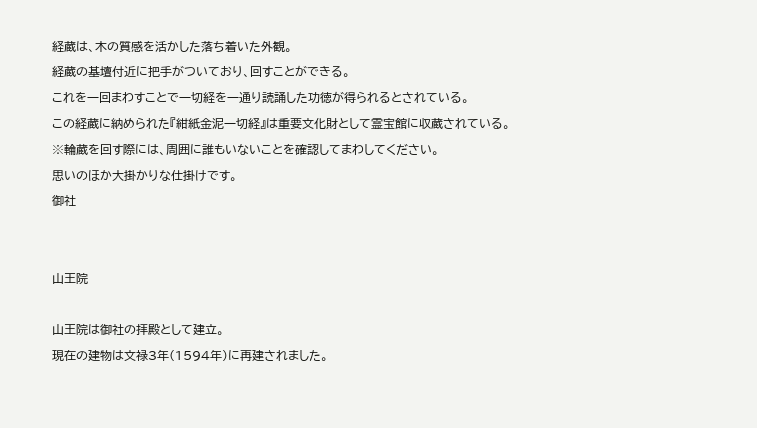経蔵は、木の質感を活かした落ち着いた外観。
経蔵の基壇付近に把手がついており、回すことができる。
これを一回まわすことで一切経を一通り読誦した功徳が得られるとされている。
この経蔵に納められた『紺紙金泥一切経』は重要文化財として霊宝館に収蔵されている。
※輪蔵を回す際には、周囲に誰もいないことを確認してまわしてください。
思いのほか大掛かりな仕掛けです。
御社


山王院

山王院は御社の拝殿として建立。
現在の建物は文禄3年(1594年)に再建されました。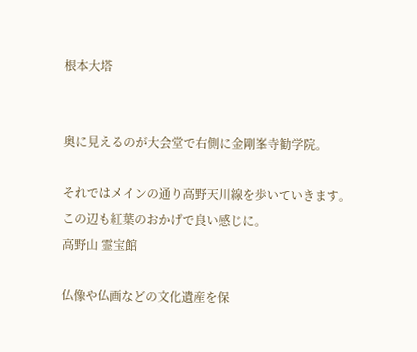根本大塔


奥に見えるのが大会堂で右側に金剛峯寺勧学院。

それではメインの通り高野天川線を歩いていきます。
この辺も紅葉のおかげで良い感じに。
高野山 霊宝館

仏像や仏画などの文化遺産を保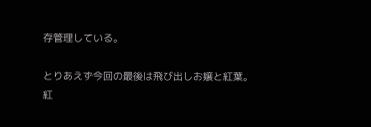存管理している。

とりあえず今回の最後は飛び出しお嬢と紅葉。
紅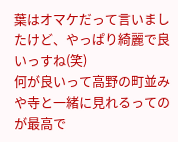葉はオマケだって言いましたけど、やっぱり綺麗で良いっすね(笑)
何が良いって高野の町並みや寺と一緒に見れるってのが最高で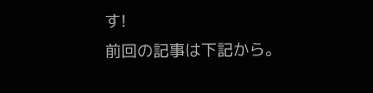す!
前回の記事は下記から。